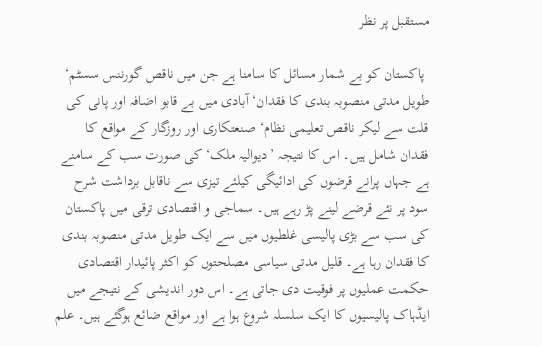مستقبل پر نظر

 پاکستان کو بے شمار مسائل کا سامنا ہے جن میں ناقص گورننس سسٹم‘ طویل مدتی منصوبہ بندی کا فقدان‘ آبادی میں بے قابو اضافہ اور پانی کی قلت سے لیکر ناقص تعلیمی نظام‘ صنعتکاری اور روزگار کے مواقع کا فقدان شامل ہیں۔ اس کا نتیجہ ’دیوالیہ ملک‘ کی صورت سب کے سامنے ہے جہاں پرانے قرضوں کی ادائیگی کیلئے تیزی سے ناقابل برداشت شرح سود پر نئے قرضے لینے پڑ رہے ہیں۔ سماجی و اقتصادی ترقی میں پاکستان کی سب سے بڑی پالیسی غلطیوں میں سے ایک طویل مدتی منصوبہ بندی کا فقدان رہا ہے۔ قلیل مدتی سیاسی مصلحتوں کو اکثر پائیدار اقتصادی حکمت عملیوں پر فوقیت دی جاتی ہے۔ اس دور اندیشی کے نتیجے میں ایڈہاک پالیسیوں کا ایک سلسلہ شروع ہوا ہے اور مواقع ضائع ہوگئے ہیں۔ علم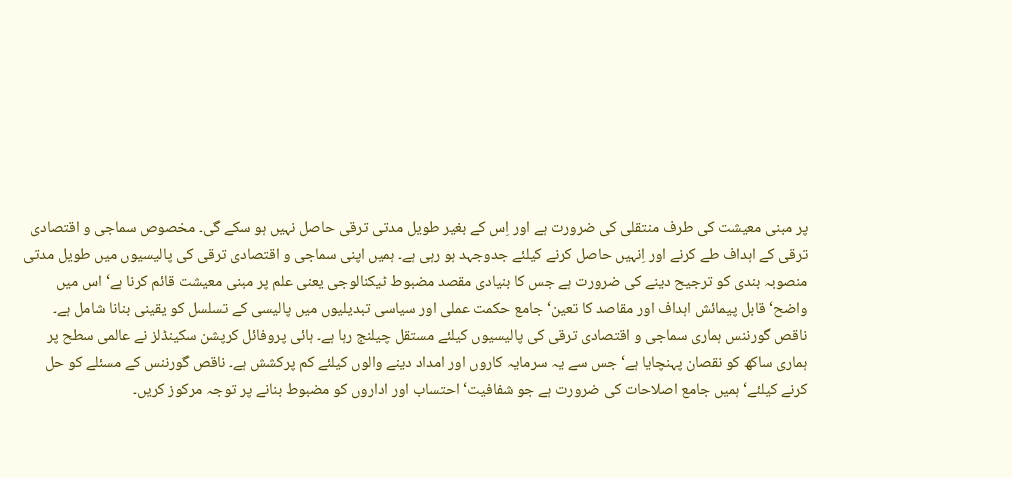پر مبنی معیشت کی طرف منتقلی کی ضرورت ہے اور اِس کے بغیر طویل مدتی ترقی حاصل نہیں ہو سکے گی۔ مخصوص سماجی و اقتصادی ترقی کے اہداف طے کرنے اور اِنہیں حاصل کرنے کیلئے جدوجہد ہو رہی ہے۔ ہمیں اپنی سماجی و اقتصادی ترقی کی پالیسیوں میں طویل مدتی منصوبہ بندی کو ترجیح دینے کی ضرورت ہے جس کا بنیادی مقصد مضبوط ٹیکنالوجی یعنی علم پر مبنی معیشت قائم کرنا ہے‘ اس میں واضح‘ قابل پیمائش اہداف اور مقاصد کا تعین‘ جامع حکمت عملی اور سیاسی تبدیلیوں میں پالیسی کے تسلسل کو یقینی بنانا شامل ہے۔ ناقص گورننس ہماری سماجی و اقتصادی ترقی کی پالیسیوں کیلئے مستقل چیلنج رہا ہے۔ ہائی پروفائل کرپشن سکینڈلز نے عالمی سطح پر ہماری ساکھ کو نقصان پہنچایا ہے‘ جس سے یہ سرمایہ کاروں اور امداد دینے والوں کیلئے کم پرکشش ہے۔ ناقص گورننس کے مسئلے کو حل کرنے کیلئے‘ ہمیں جامع اصلاحات کی ضرورت ہے جو شفافیت‘ احتساب اور اداروں کو مضبوط بنانے پر توجہ مرکوز کریں۔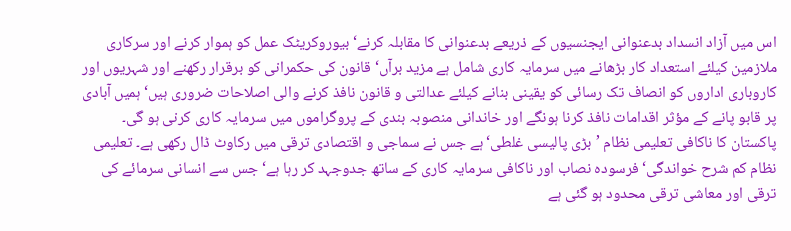اس میں آزاد انسداد بدعنوانی ایجنسیوں کے ذریعے بدعنوانی کا مقابلہ کرنے‘ بیوروکریٹک عمل کو ہموار کرنے اور سرکاری ملازمین کیلئے استعداد کار بڑھانے میں سرمایہ کاری شامل ہے مزید برآں‘ قانون کی حکمرانی کو برقرار رکھنے اور شہریوں اور کاروباری اداروں کو انصاف تک رسائی کو یقینی بنانے کیلئے عدالتی و قانون نافذ کرنے والی اصلاحات ضروری ہیں‘ ہمیں آبادی پر قابو پانے کے مؤثر اقدامات نافذ کرنا ہونگے اور خاندانی منصوبہ بندی کے پروگراموں میں سرمایہ کاری کرنی ہو گی۔ پاکستان کا ناکافی تعلیمی نظام ’بڑی پالیسی غلطی‘ ہے جس نے سماجی و اقتصادی ترقی میں رکاوٹ ڈال رکھی ہے۔ تعلیمی نظام کم شرح خواندگی‘ فرسودہ نصاب اور ناکافی سرمایہ کاری کے ساتھ جدوجہد کر رہا ہے‘ جس سے انسانی سرمائے کی ترقی اور معاشی ترقی محدود ہو گئی ہے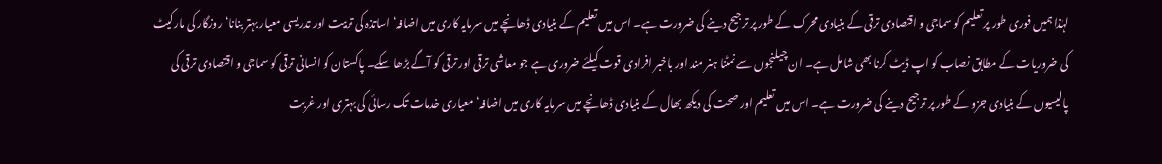لہٰذا ہمیں فوری طور پر تعلیم کو سماجی و اقتصادی ترقی کے بنیادی محرک کے طور پر ترجیح دینے کی ضرورت ہے۔ اس میں تعلیم کے بنیادی ڈھانچے میں سرمایہ کاری میں اضافہ‘ اساتذہ کی تربیت اور تدریسی معیار بہتر بنانا‘ روزگار کی مارکیٹ کی ضروریات کے مطابق نصاب کو اپ ڈیٹ کرنا بھی شامل ہے۔ ان چیلنجوں سے نمٹنا ہنر مند اور باخبر افرادی قوت کیلئے ضروری ہے جو معاشی ترقی اور ترقی کو آگے بڑھا سکے۔ پاکستان کو انسانی ترقی کو سماجی و اقتصادی ترقی کی پالیسیوں کے بنیادی جزو کے طور پر ترجیح دینے کی ضرورت ہے۔ اس میں تعلیم اور صحت کی دیکھ بھال کے بنیادی ڈھانچے میں سرمایہ کاری میں اضافہ‘ معیاری خدمات تک رسائی کی بہتری اور غربت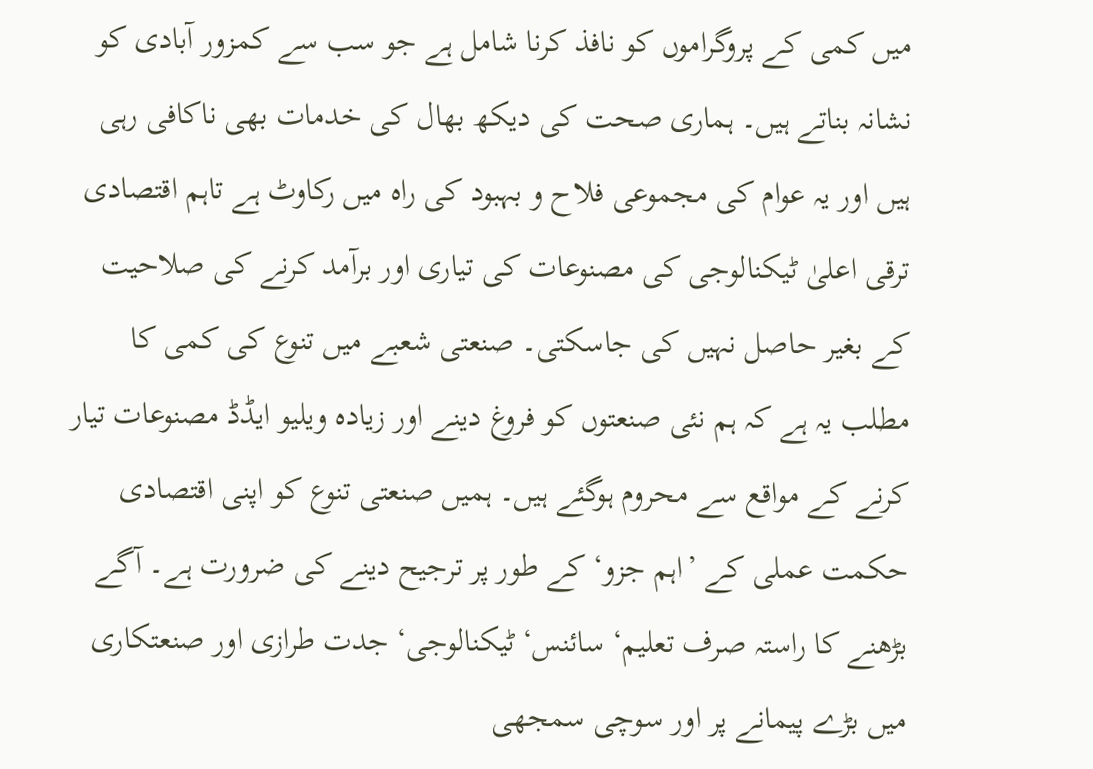میں کمی کے پروگراموں کو نافذ کرنا شامل ہے جو سب سے کمزور آبادی کو نشانہ بناتے ہیں۔ ہماری صحت کی دیکھ بھال کی خدمات بھی ناکافی رہی ہیں اور یہ عوام کی مجموعی فلاح و بہبود کی راہ میں رکاوٹ ہے تاہم اقتصادی ترقی اعلیٰ ٹیکنالوجی کی مصنوعات کی تیاری اور برآمد کرنے کی صلاحیت کے بغیر حاصل نہیں کی جاسکتی۔ صنعتی شعبے میں تنوع کی کمی کا مطلب یہ ہے کہ ہم نئی صنعتوں کو فروغ دینے اور زیادہ ویلیو ایڈڈ مصنوعات تیار کرنے کے مواقع سے محروم ہوگئے ہیں۔ ہمیں صنعتی تنوع کو اپنی اقتصادی حکمت عملی کے ’اہم جزو‘ کے طور پر ترجیح دینے کی ضرورت ہے۔ آگے بڑھنے کا راستہ صرف تعلیم‘ سائنس‘ ٹیکنالوجی‘ جدت طرازی اور صنعتکاری میں بڑے پیمانے پر اور سوچی سمجھی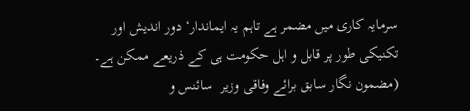سرمایہ کاری میں مضمر ہے تاہم یہ ایماندار‘ دور اندیش اور تکنیکی طور پر قابل و اہل حکومت ہی کے ذریعے ممکن ہے۔ (مضمون نگار سابق برائے وفاقی وزیر  سائنس و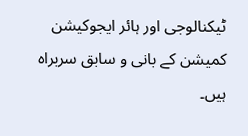ٹیکنالوجی اور ہائر ایجوکیشن کمیشن کے بانی و سابق سربراہ ہیں۔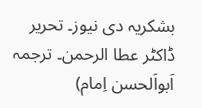بشکریہ دی نیوز۔ تحریر ڈاکٹر عطا الرحمن۔ ترجمہ اَبواَلحسن اِمام)